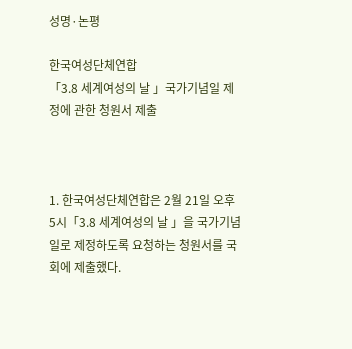성명·논평

한국여성단체연합
「3.8 세계여성의 날 」국가기념일 제정에 관한 청원서 제출



1. 한국여성단체연합은 2월 21일 오후 5시「3.8 세계여성의 날 」을 국가기념일로 제정하도록 요청하는 청원서를 국회에 제출했다.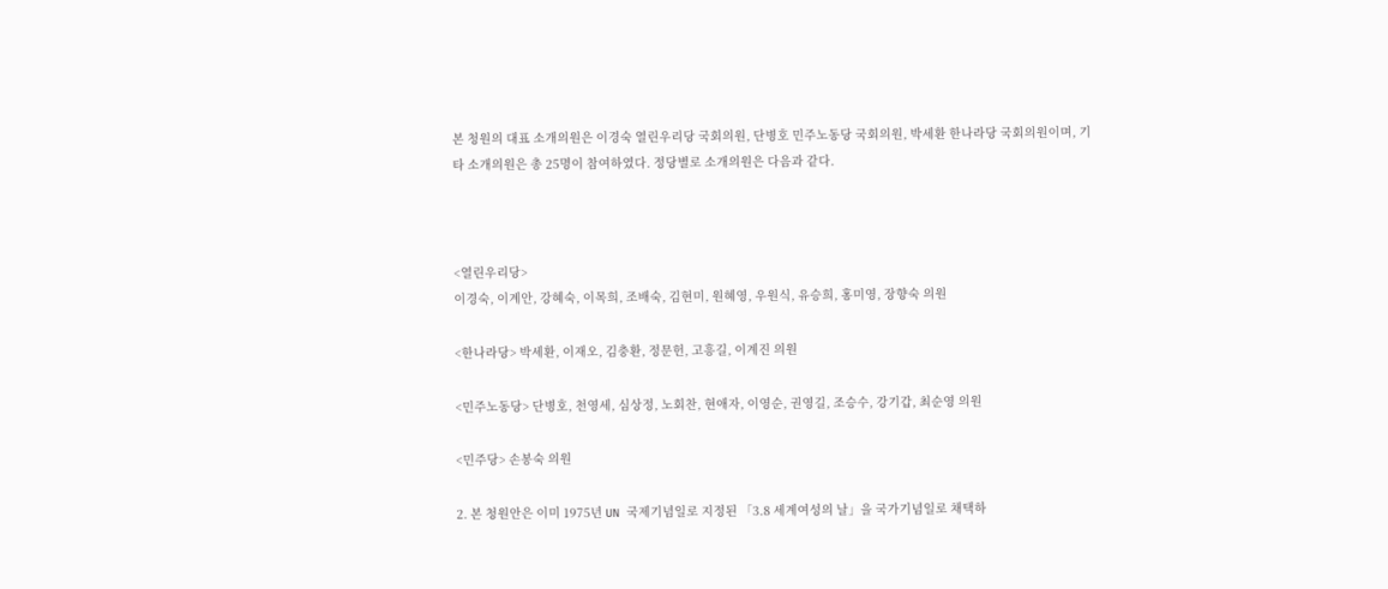본 청원의 대표 소개의원은 이경숙 열린우리당 국회의원, 단병호 민주노동당 국회의원, 박세환 한나라당 국회의원이며, 기타 소개의원은 총 25명이 참여하였다. 정당별로 소개의원은 다음과 같다.



<열린우리당>
이경숙, 이계안, 강혜숙, 이목희, 조배숙, 김현미, 원혜영, 우원식, 유승희, 홍미영, 장향숙 의원

<한나라당> 박세환, 이재오, 김충환, 정문헌, 고흥길, 이계진 의원

<민주노동당> 단병호, 천영세, 심상정, 노회찬, 현애자, 이영순, 권영길, 조승수, 강기갑, 최순영 의원

<민주당> 손봉숙 의원

2. 본 청원안은 이미 1975년 UN 국제기념일로 지정된 「3.8 세계여성의 날」을 국가기념일로 채택하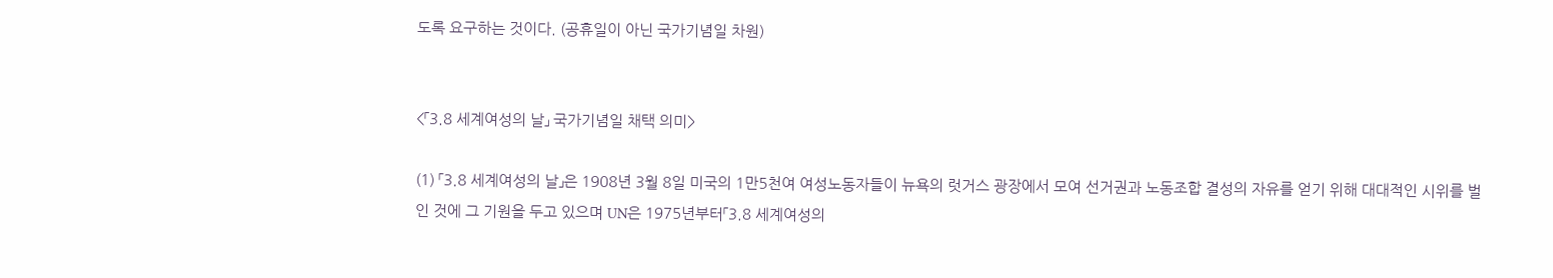도록 요구하는 것이다. (공휴일이 아닌 국가기념일 차원)


<「3.8 세계여성의 날」 국가기념일 채택 의미>

(1) 「3.8 세계여성의 날」은 1908년 3월 8일 미국의 1만5천여 여성노동자들이 뉴욕의 럿거스 광장에서 모여 선거권과 노동조합 결성의 자유를 얻기 위해 대대적인 시위를 벌인 것에 그 기원을 두고 있으며 UN은 1975년부터「3.8 세계여성의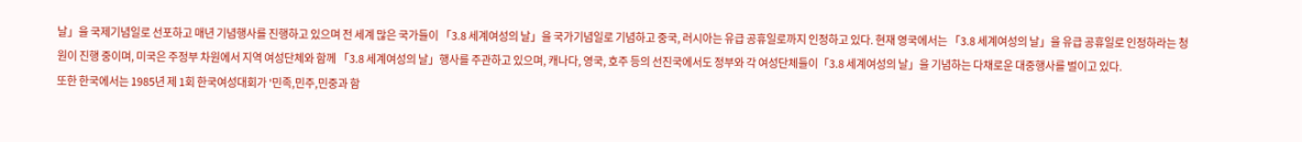날」을 국제기념일로 선포하고 매년 기념행사를 진행하고 있으며 전 세계 많은 국가들이 「3.8 세계여성의 날」을 국가기념일로 기념하고 중국, 러시아는 유급 공휴일로까지 인정하고 있다. 현재 영국에서는 「3.8 세계여성의 날」을 유급 공휴일로 인정하라는 청원이 진행 중이며, 미국은 주정부 차원에서 지역 여성단체와 함께 「3.8 세계여성의 날」행사를 주관하고 있으며, 캐나다, 영국, 호주 등의 선진국에서도 정부와 각 여성단체들이「3.8 세계여성의 날」을 기념하는 다채로운 대중행사를 벌이고 있다.
또한 한국에서는 1985년 제 1회 한국여성대회가 '민족,민주,민중과 함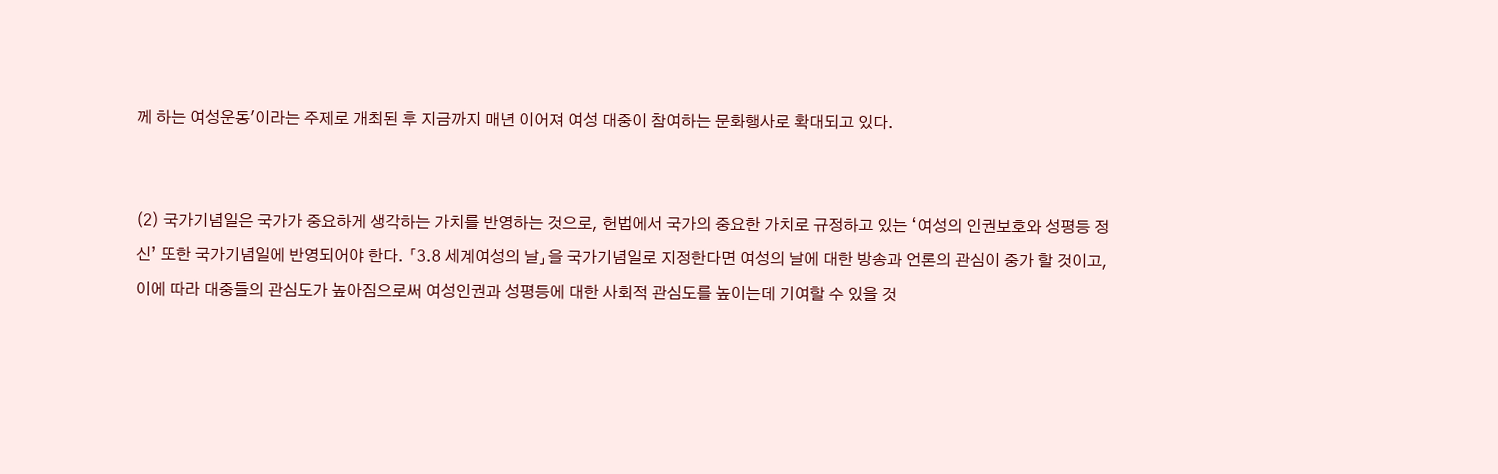께 하는 여성운동'이라는 주제로 개최된 후 지금까지 매년 이어져 여성 대중이 참여하는 문화행사로 확대되고 있다.


(2) 국가기념일은 국가가 중요하게 생각하는 가치를 반영하는 것으로, 헌법에서 국가의 중요한 가치로 규정하고 있는 ‘여성의 인권보호와 성평등 정신’ 또한 국가기념일에 반영되어야 한다. 「3.8 세계여성의 날」을 국가기념일로 지정한다면 여성의 날에 대한 방송과 언론의 관심이 중가 할 것이고, 이에 따라 대중들의 관심도가 높아짐으로써 여성인권과 성평등에 대한 사회적 관심도를 높이는데 기여할 수 있을 것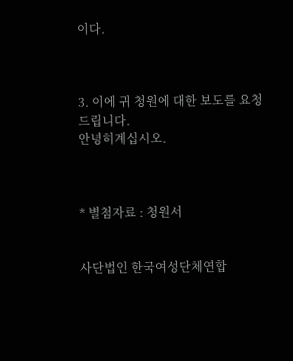이다.



3. 이에 귀 청원에 대한 보도를 요청드립니다.
안녕히계십시오.



* 별첨자료 : 청원서


사단법인 한국여성단체연합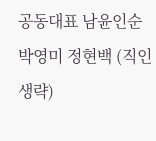공동대표 남윤인순 박영미 정현백 (직인생략)